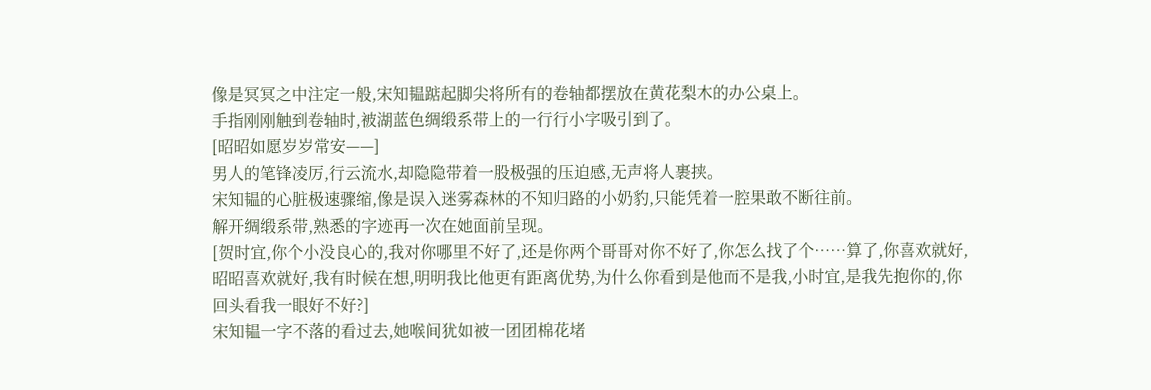像是冥冥之中注定一般,宋知韫踮起脚尖将所有的卷轴都摆放在黄花梨木的办公桌上。
手指刚刚触到卷轴时,被湖蓝色绸缎系带上的一行行小字吸引到了。
[昭昭如愿岁岁常安——]
男人的笔锋凌厉,行云流水,却隐隐带着一股极强的压迫感,无声将人裹挟。
宋知韫的心脏极速骤缩,像是误入迷雾森林的不知归路的小奶豹,只能凭着一腔果敢不断往前。
解开绸缎系带,熟悉的字迹再一次在她面前呈现。
[贺时宜,你个小没良心的,我对你哪里不好了,还是你两个哥哥对你不好了,你怎么找了个……算了,你喜欢就好,昭昭喜欢就好,我有时候在想,明明我比他更有距离优势,为什么你看到是他而不是我,小时宜,是我先抱你的,你回头看我一眼好不好?]
宋知韫一字不落的看过去,她喉间犹如被一团团棉花堵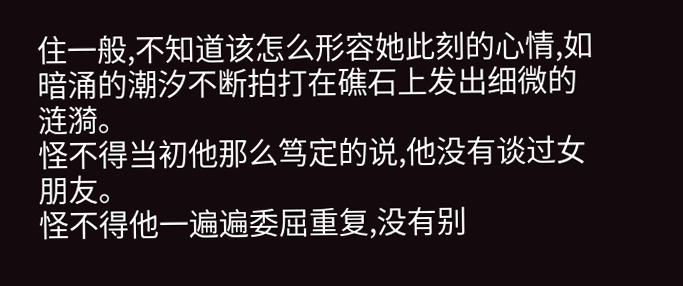住一般,不知道该怎么形容她此刻的心情,如暗涌的潮汐不断拍打在礁石上发出细微的涟漪。
怪不得当初他那么笃定的说,他没有谈过女朋友。
怪不得他一遍遍委屈重复,没有别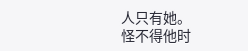人只有她。
怪不得他时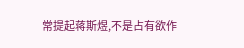常提起蒋斯煜,不是占有欲作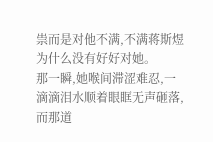祟而是对他不满,不满蒋斯煜为什么没有好好对她。
那一瞬,她喉间滞涩难忍,一滴滴泪水顺着眼眶无声砸落,而那道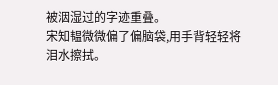被洇湿过的字迹重叠。
宋知韫微微偏了偏脑袋,用手背轻轻将泪水擦拭。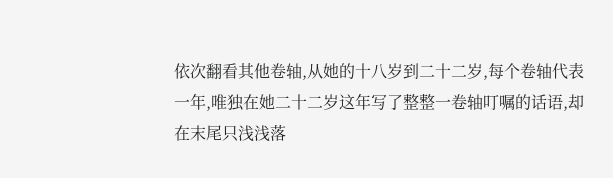依次翻看其他卷轴,从她的十八岁到二十二岁,每个卷轴代表一年,唯独在她二十二岁这年写了整整一卷轴叮嘱的话语,却在末尾只浅浅落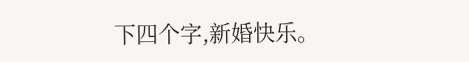下四个字,新婚快乐。